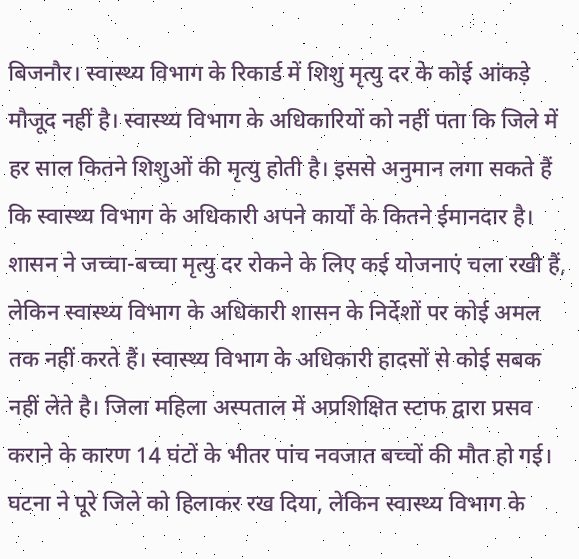बिजनौर। स्वास्थ्य विभाग के रिकार्ड में शिशु मृत्यु दर के कोई आंकड़े मौजूद नहीं है। स्वास्थ्य विभाग के अधिकारियों को नहीं पता कि जिले में हर साल कितने शिशुओं की मृत्यु होती है। इससे अनुमान लगा सकते हैं कि स्वास्थ्य विभाग के अधिकारी अपने कार्यों के कितने ईमानदार है।
शासन ने जच्चा-बच्चा मृत्यु दर रोकने के लिए कई योजनाएं चला रखी हैं, लेकिन स्वास्थ्य विभाग के अधिकारी शासन के निर्देशों पर कोई अमल तक नहीं करते हैं। स्वास्थ्य विभाग के अधिकारी हादसों से कोई सबक नहीं लेते है। जिला महिला अस्पताल में अप्रशिक्षित स्टाफ द्वारा प्रसव कराने के कारण 14 घंटों के भीतर पांच नवजात बच्चों की मौत हो गई। घटना ने पूरे जिले को हिलाकर रख दिया, लेकिन स्वास्थ्य विभाग के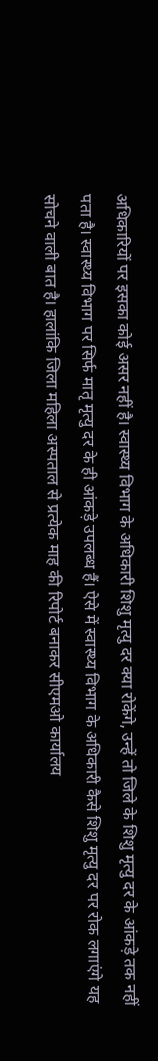अधिकारियों पर इसका कोई असर नहीं है। स्वास्थ्य विभाग के अधिकारी शिशु मृत्यु दर क्या रोकेंगे, उन्हें तो जिले के शिशु मृत्यु दर के आंकड़े तक नहीं पता है। स्वास्थ्य विभाग पर सिर्फ मातृ मृत्यु दर के ही आंकड़े उपलब्ध हैं। ऐसे में स्वास्थ्य विभाग के अधिकारी कैसे शिशु मृत्यु दर पर रोक लगाएंगे यह सोचने वाली बात है। हालांकि जिला महिला अस्पताल से प्रत्येक माह की रिपोर्ट बनाकर सीएमओ कार्यालय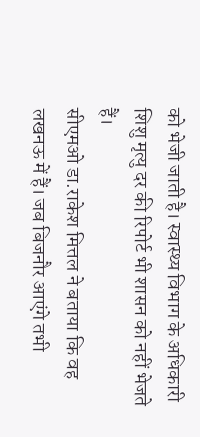को भेजी जाती है। स्वास्थ्य विभाग के अधिकारी शिशु मृत्यु दर की रिपोर्ट भी शासन को नहीं भेजते हैं।
सीएमओ डा.राकेश मित्तल ने बताया कि वह लखनऊ में हैं। जब बिजनौर आएंगे तभी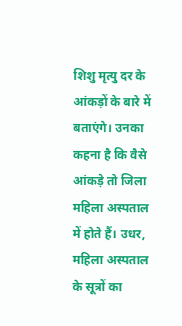शिशु मृत्यु दर के आंकड़ों के बारे में बताएंगे। उनका कहना है कि वैसे आंकड़े तो जिला महिला अस्पताल में होते हैं। उधर, महिला अस्पताल के सूत्रों का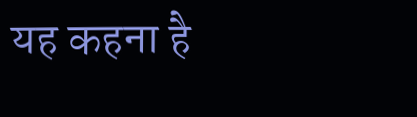यह कहना है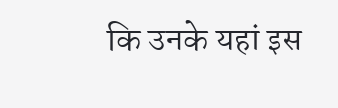कि उनके यहां इस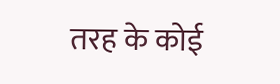तरह के कोई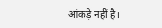आंकड़े नहीं है।